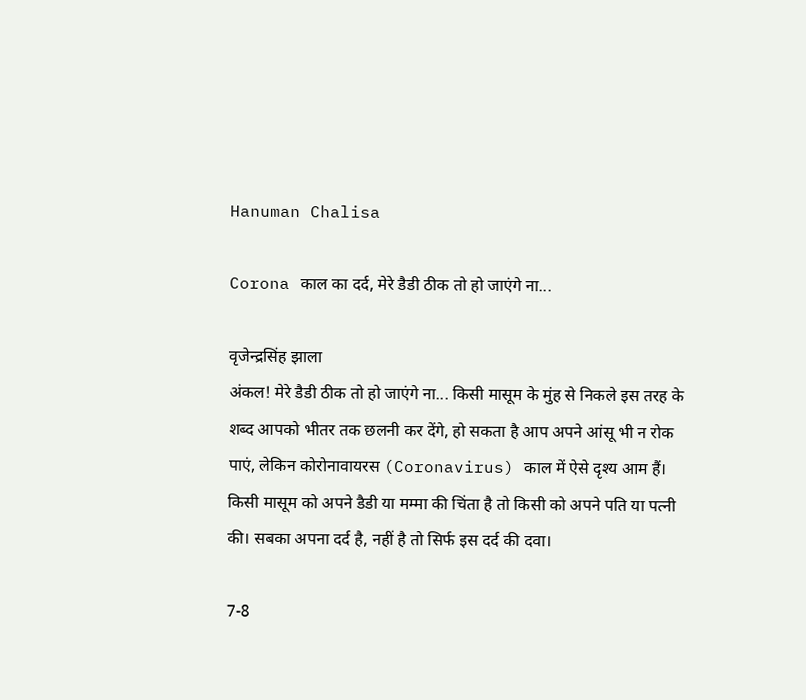Hanuman Chalisa

Corona काल का दर्द, मेरे डैडी ठीक तो हो जाएंगे ना...

वृजेन्द्रसिंह झाला
अंकल! मेरे डैडी ठीक तो हो जाएंगे ना... किसी मासूम के मुंह से निकले इस तरह के शब्द आपको भीतर तक छलनी कर देंगे, हो सकता है आप अपने आंसू भी न रोक पाएं, लेकिन कोरोनावायरस (Coronavirus) काल में ऐसे दृश्य आम हैं। किसी मासूम को अपने डैडी या मम्मा की चिंता है तो किसी को अपने पति या पत्नी की। सबका अपना दर्द है, नहीं है तो सिर्फ इस दर्द की दवा।

7-8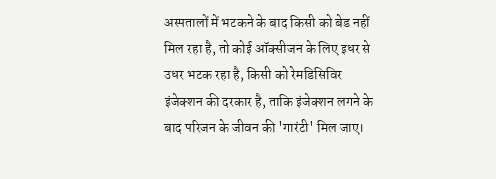अस्पतालों में भटकने के बाद किसी को बेड नहीं मिल रहा है, तो कोई ऑक्सीजन के लिए इधर से उधर भटक रहा है, किसी को रेमडिसिविर इंजेक्शन की दरकार है, ताकि इंजेक्शन लगने के बाद परिजन के जीवन की 'गारंटी' मिल जाए।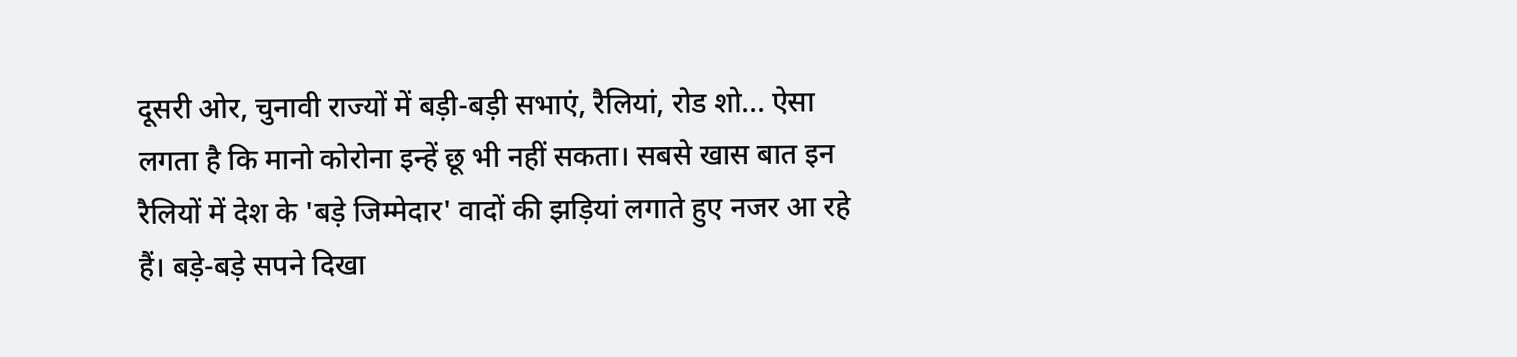दूसरी ओर, चुनावी राज्यों में बड़ी-बड़ी सभाएं, रैलियां, रोड शो... ऐसा लगता है कि मानो कोरोना इन्हें छू भी नहीं सकता। सबसे खास बात इन रैलियों में देश के 'बड़े जिम्मेदार' वादों की झड़ियां लगाते हुए नजर आ रहे हैं। बड़े-बड़े सपने दिखा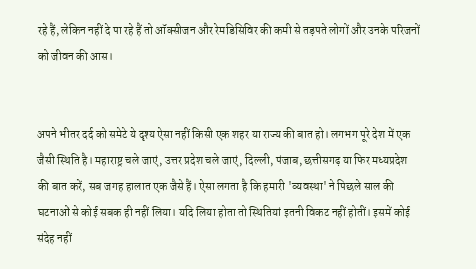रहे हैं, लेकिन नहीं दे पा रहे हैं तो ऑक्सीजन और रेमडिसिविर की कमी से तड़पते लोगों और उनके परिजनों को जीवन की आस।


अपने भीतर दर्द को समेटे ये दृश्य ऐसा नहीं किसी एक शहर या राज्य की बात हो। लगभग पूरे देश में एक जैसी स्थिति है। महाराष्ट्र चले जाएं, उत्तर प्रदेश चले जाएं, दिल्ली, पंजाब, छत्तीसगढ़ या फिर मध्यप्रदेश की बात करें, सब जगह हालात एक जैसे हैं। ऐसा लगता है कि हमारी 'व्यवस्था' ने पिछले साल की घटनाओं से कोई सबक ही नहीं लिया। यदि लिया होता तो स्थितियां इतनी विकट नहीं होतीं। इसमें कोई संदेह नहीं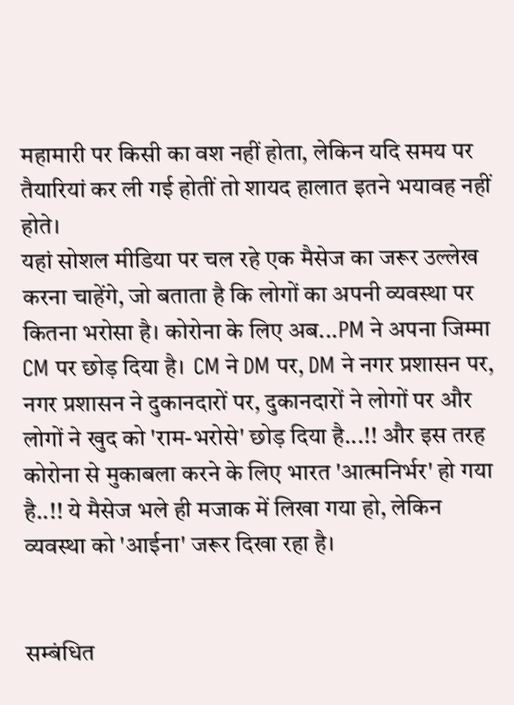महामारी पर किसी का वश नहीं होता, लेकिन यदि समय पर तैयारियां कर ली गई होतीं तो शायद हालात इतने भयावह नहीं होते।
यहां सोशल मीडिया पर चल रहे एक मैसेज का जरूर उल्लेख करना चाहेंगे, जो बताता है कि लोगों का अपनी व्यवस्था पर कितना भरोसा है। कोरोना के लिए अब...PM ने अपना जिम्मा CM पर छोड़ दिया है।  CM ने DM पर, DM ने नगर प्रशासन पर, नगर प्रशासन ने दुकानदारों पर, दुकानदारों ने लोगों पर और लोगों ने खुद को 'राम-भरोसे' छोड़ दिया है...!! और इस तरह कोरोना से मुकाबला करने के लिए भारत 'आत्मनिर्भर' हो गया है..!! ये मैसेज भले ही मजाक में लिखा गया हो, लेकिन व्यवस्था को 'आईना' जरूर दिखा रहा है।


सम्बंधित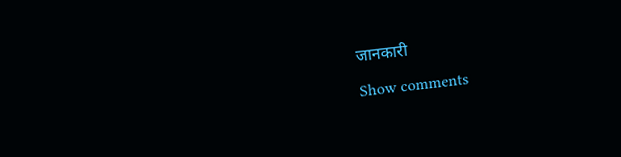जानकारी

Show comments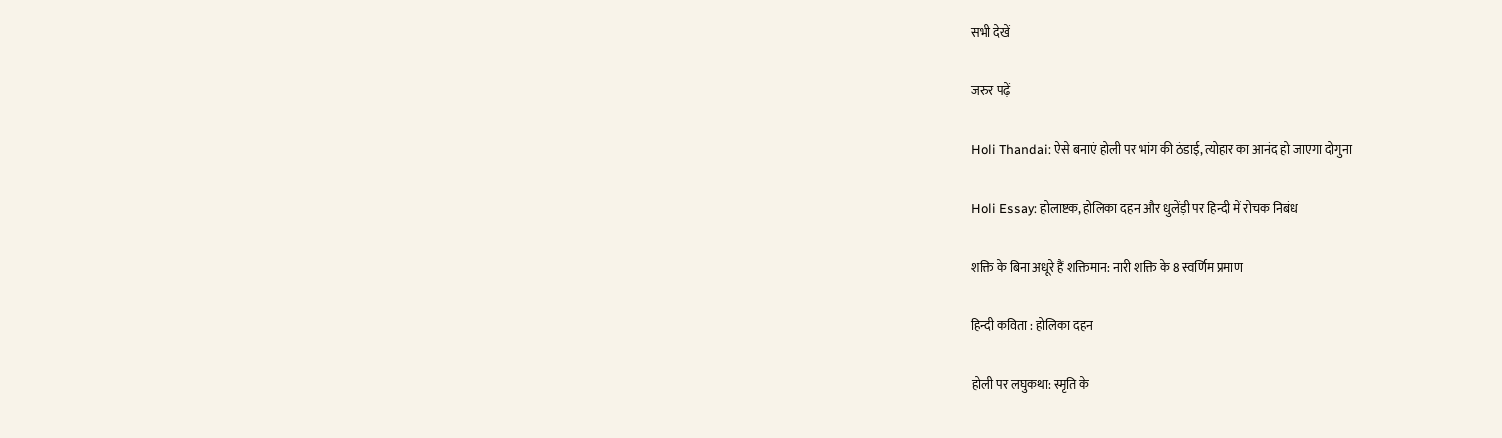सभी देखें

जरुर पढ़ें

Holi Thandai: ऐसे बनाएं होली पर भांग की ठंडाई, त्योहार का आनंद हो जाएगा दोगुना

Holi Essay: होलाष्टक, होलिका दहन और धुलेंड़ी पर हिन्दी में रोचक निबंध

शक्ति के बिना अधूरे हैं शक्तिमान: नारी शक्ति के 8 स्वर्णिम प्रमाण

हिन्दी कविता : होलिका दहन

होली पर लघुकथा: स्मृति के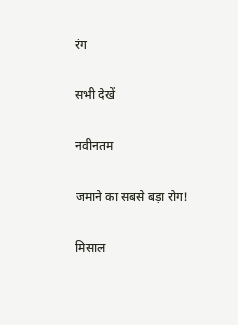रंग

सभी देखें

नवीनतम

जमाने का सबसे बड़ा रोग!

मिसाल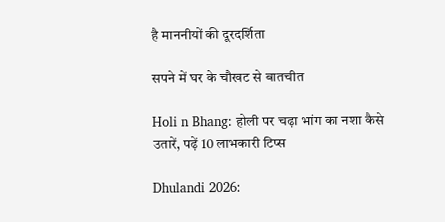है माननीयों की दूरदर्शिता

सपने में घर के चौखट से बातचीत

Holi n Bhang: होली पर चढ़ा भांग का नशा कैसे उतारें, पढ़ें 10 लाभकारी टिप्स

Dhulandi 2026: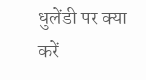धुलेंडी पर क्या करें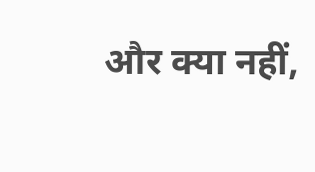और क्या नहीं,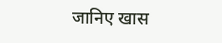जानिए खास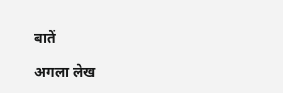बातें

अगला लेख